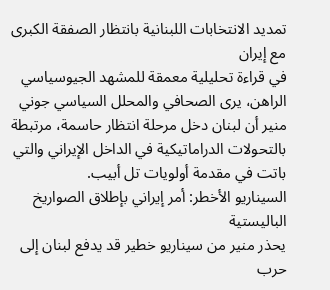تمديد الانتخابات اللبنانية بانتظار الصفقة الكبرى مع إيران
في قراءة تحليلية معمقة للمشهد الجيوسياسي الراهن، يرى الصحافي والمحلل السياسي جوني منير أن لبنان دخل مرحلة انتظار حاسمة، مرتبطة بالتحولات الدراماتيكية في الداخل الإيراني والتي باتت في مقدمة أولويات تل أبيب.
السيناريو الأخطر: أمر إيراني بإطلاق الصواريخ الباليستية
يحذر منير من سيناريو خطير قد يدفع لبنان إلى حرب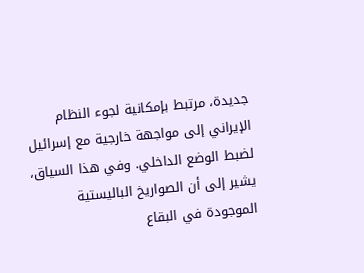جديدة، مرتبط بإمكانية لجوء النظام الإيراني إلى مواجهة خارجية مع إسرائيل لضبط الوضع الداخلي. وفي هذا السياق، يشير إلى أن الصواريخ الباليستية الموجودة في البقاع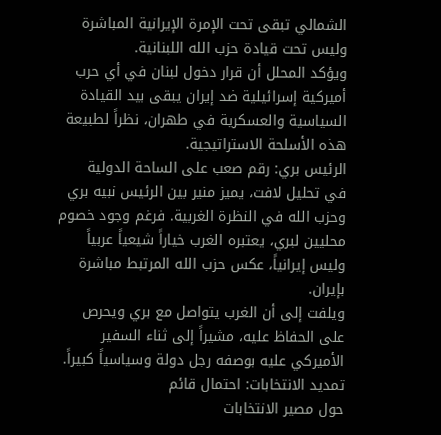الشمالي تبقى تحت الإمرة الإيرانية المباشرة وليس تحت قيادة حزب الله اللبنانية.
ويؤكد المحلل أن قرار دخول لبنان في أي حرب أميركية إسرائيلية ضد إيران يبقى بيد القيادة السياسية والعسكرية في طهران، نظراً لطبيعة هذه الأسلحة الاستراتيجية.
الرئيس بري: رقم صعب على الساحة الدولية
في تحليل لافت، يميز منير بين الرئيس نبيه بري وحزب الله في النظرة الغربية. فرغم وجود خصوم محليين لبري، يعتبره الغرب خياراً شيعياً عربياً وليس إيرانياً، عكس حزب الله المرتبط مباشرة بإيران.
ويلفت إلى أن الغرب يتواصل مع بري ويحرص على الحفاظ عليه، مشيراً إلى ثناء السفير الأميركي عليه بوصفه رجل دولة وسياسياً كبيراً.
تمديد الانتخابات: احتمال قائم
حول مصير الانتخابات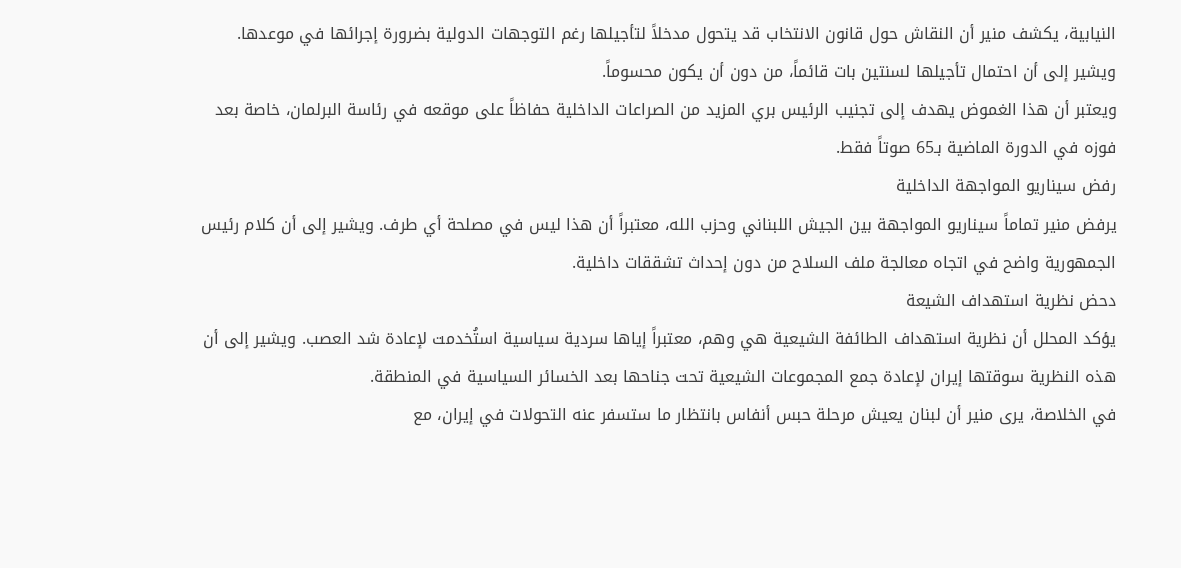النيابية، يكشف منير أن النقاش حول قانون الانتخاب قد يتحول مدخلاً لتأجيلها رغم التوجهات الدولية بضرورة إجرائها في موعدها. ويشير إلى أن احتمال تأجيلها لسنتين بات قائماً، من دون أن يكون محسوماً.
ويعتبر أن هذا الغموض يهدف إلى تجنيب الرئيس بري المزيد من الصراعات الداخلية حفاظاً على موقعه في رئاسة البرلمان، خاصة بعد فوزه في الدورة الماضية بـ65 صوتاً فقط.
رفض سيناريو المواجهة الداخلية
يرفض منير تماماً سيناريو المواجهة بين الجيش اللبناني وحزب الله، معتبراً أن هذا ليس في مصلحة أي طرف. ويشير إلى أن كلام رئيس الجمهورية واضح في اتجاه معالجة ملف السلاح من دون إحداث تشققات داخلية.
دحض نظرية استهداف الشيعة
يؤكد المحلل أن نظرية استهداف الطائفة الشيعية هي وهم، معتبراً إياها سردية سياسية استُخدمت لإعادة شد العصب. ويشير إلى أن هذه النظرية سوقتها إيران لإعادة جمع المجموعات الشيعية تحت جناحها بعد الخسائر السياسية في المنطقة.
في الخلاصة، يرى منير أن لبنان يعيش مرحلة حبس أنفاس بانتظار ما ستسفر عنه التحولات في إيران، مع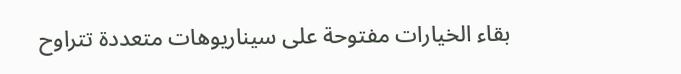بقاء الخيارات مفتوحة على سيناريوهات متعددة تتراوح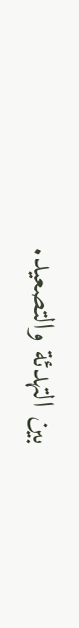بين التهدئة والتصعيد.